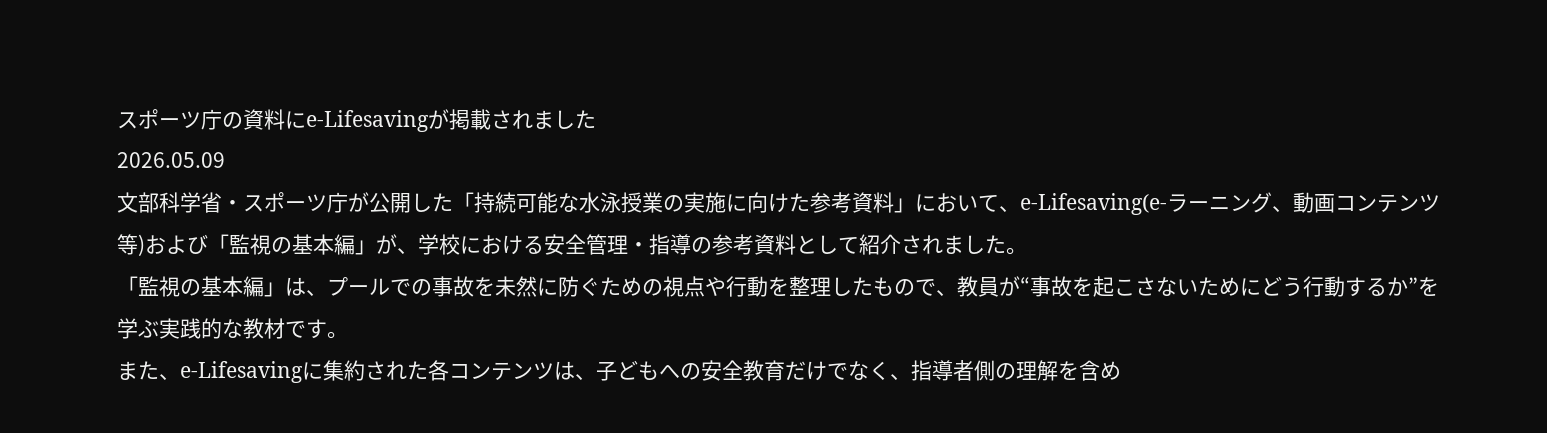スポーツ庁の資料にe-Lifesavingが掲載されました
2026.05.09
文部科学省・スポーツ庁が公開した「持続可能な水泳授業の実施に向けた参考資料」において、e-Lifesaving(e-ラーニング、動画コンテンツ等)および「監視の基本編」が、学校における安全管理・指導の参考資料として紹介されました。
「監視の基本編」は、プールでの事故を未然に防ぐための視点や行動を整理したもので、教員が“事故を起こさないためにどう行動するか”を学ぶ実践的な教材です。
また、e-Lifesavingに集約された各コンテンツは、子どもへの安全教育だけでなく、指導者側の理解を含め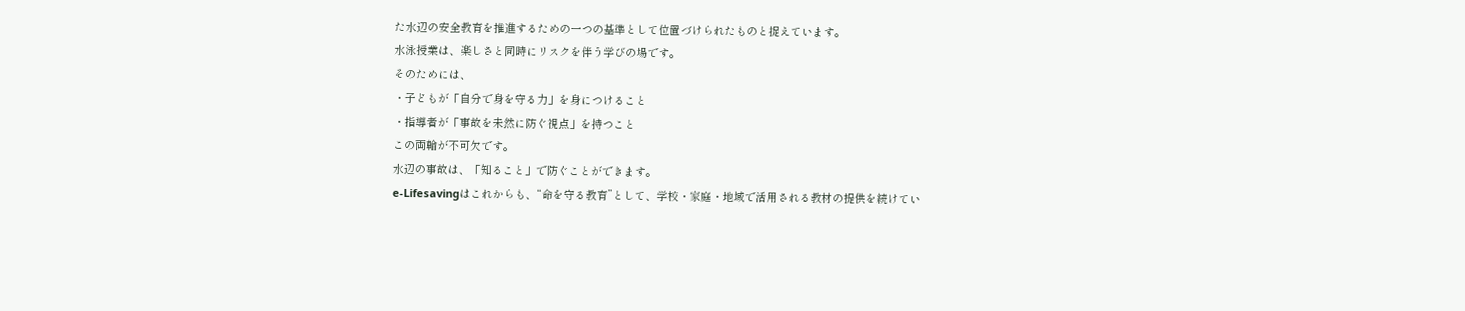た水辺の安全教育を推進するための一つの基準として位置づけられたものと捉えています。
水泳授業は、楽しさと同時にリスクを伴う学びの場です。
そのためには、
・子どもが「自分で身を守る力」を身につけること
・指導者が「事故を未然に防ぐ視点」を持つこと
この両輪が不可欠です。
水辺の事故は、「知ること」で防ぐことができます。
e-Lifesavingはこれからも、“命を守る教育”として、学校・家庭・地域で活用される教材の提供を続けてい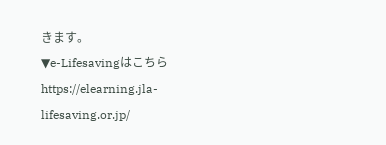きます。
▼e-Lifesavingはこちら
https://elearning.jla-lifesaving.or.jp/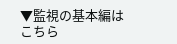▼監視の基本編はこちら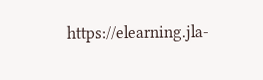https://elearning.jla-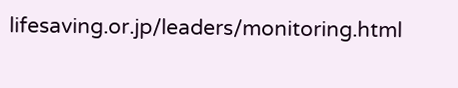lifesaving.or.jp/leaders/monitoring.html